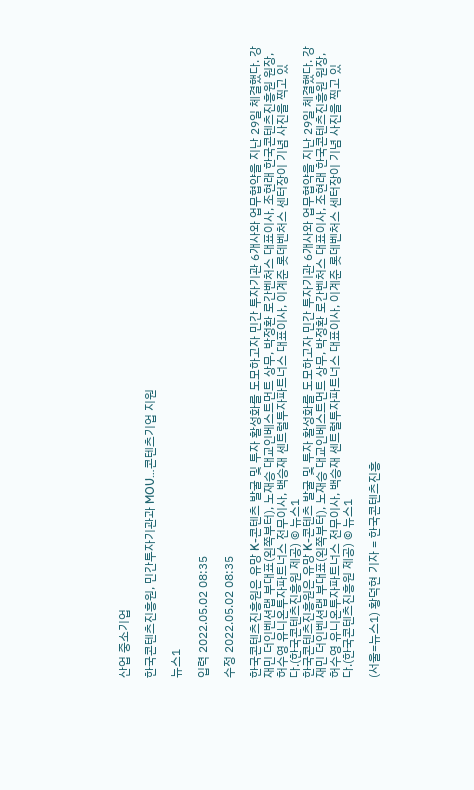산업 중소기업

한국콘텐츠진흥원, 민간투자기관과 MOU…콘텐츠기업 지원

뉴스1

입력 2022.05.02 08:35

수정 2022.05.02 08:35

한국콘텐츠진흥원은 유망 K-콘텐츠 발굴 및 투자 활성화를 도모하고자 민간 투자기관 6개사와 업무협약을 지난 29일 체결했다. 강재민 더인벤션랩 부대표(왼쪽부터), 노재승 대교인베스트먼트 상무, 박정환 로간벤처스 대표이사, 조현래 한국콘텐츠진흥원 원장, 허수영 유니온투자파트너스 전무이사, 백승재 센트럴투자파트너스 대표이사, 이계준 롯데벤처스 센터장이 기념 사진을 찍고 있다.(한국콘텐츠진흥원 제공) © 뉴스1
한국콘텐츠진흥원은 유망 K-콘텐츠 발굴 및 투자 활성화를 도모하고자 민간 투자기관 6개사와 업무협약을 지난 29일 체결했다. 강재민 더인벤션랩 부대표(왼쪽부터), 노재승 대교인베스트먼트 상무, 박정환 로간벤처스 대표이사, 조현래 한국콘텐츠진흥원 원장, 허수영 유니온투자파트너스 전무이사, 백승재 센트럴투자파트너스 대표이사, 이계준 롯데벤처스 센터장이 기념 사진을 찍고 있다.(한국콘텐츠진흥원 제공) © 뉴스1

(서울=뉴스1) 황덕현 기자 = 한국콘텐츠진흥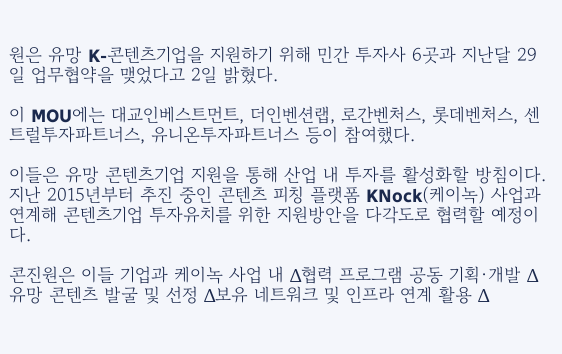원은 유망 K-콘텐츠기업을 지원하기 위해 민간 투자사 6곳과 지난달 29일 업무협약을 맺었다고 2일 밝혔다.

이 MOU에는 대교인베스트먼트, 더인벤션랩, 로간벤처스, 롯데벤처스, 센트럴투자파트너스, 유니온투자파트너스 등이 참여했다.

이들은 유망 콘텐츠기업 지원을 통해 산업 내 투자를 활성화할 방침이다. 지난 2015년부터 추진 중인 콘텐츠 피칭 플랫폼 KNock(케이녹) 사업과 연계해 콘텐츠기업 투자유치를 위한 지원방안을 다각도로 협력할 예정이다.

콘진원은 이들 기업과 케이녹 사업 내 Δ협력 프로그램 공동 기획·개발 Δ유망 콘텐츠 발굴 및 선정 Δ보유 네트워크 및 인프라 연계 활용 Δ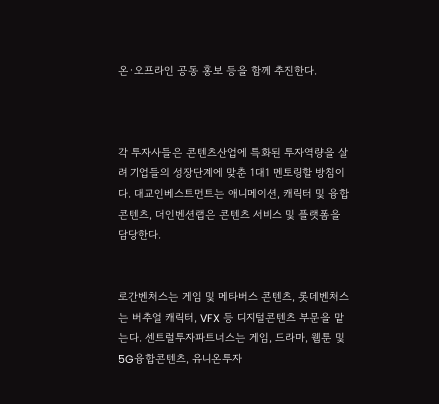온·오프라인 공동 홍보 등을 함께 추진한다.



각 투자사들은 콘텐츠산업에 특화된 투자역량을 살려 기업들의 성장단계에 맞춘 1대1 멘토링할 방침이다. 대교인베스트먼트는 애니메이션, 캐릭터 및 융합콘텐츠, 더인벤션랩은 콘텐츠 서비스 및 플랫폼을 담당한다.


로간벤처스는 게임 및 메타버스 콘텐츠, 롯데벤처스는 버추얼 캐릭터, VFX 등 디지털콘텐츠 부문을 맡는다. 센트럴투자파트너스는 게임, 드라마, 웹툰 및 5G융합콘텐츠, 유니온투자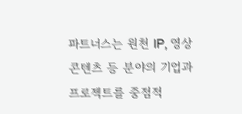파트너스는 원천 IP, 영상콘텐츠 등 분야의 기업과 프로젝트를 중점적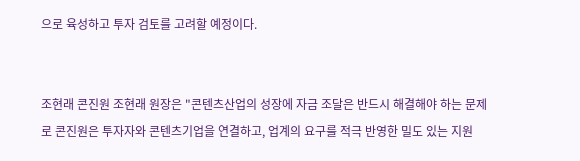으로 육성하고 투자 검토를 고려할 예정이다.


조현래 콘진원 조현래 원장은 "콘텐츠산업의 성장에 자금 조달은 반드시 해결해야 하는 문제로 콘진원은 투자자와 콘텐츠기업을 연결하고, 업계의 요구를 적극 반영한 밀도 있는 지원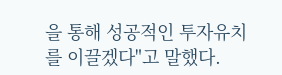을 통해 성공적인 투자유치를 이끌겠다"고 말했다.